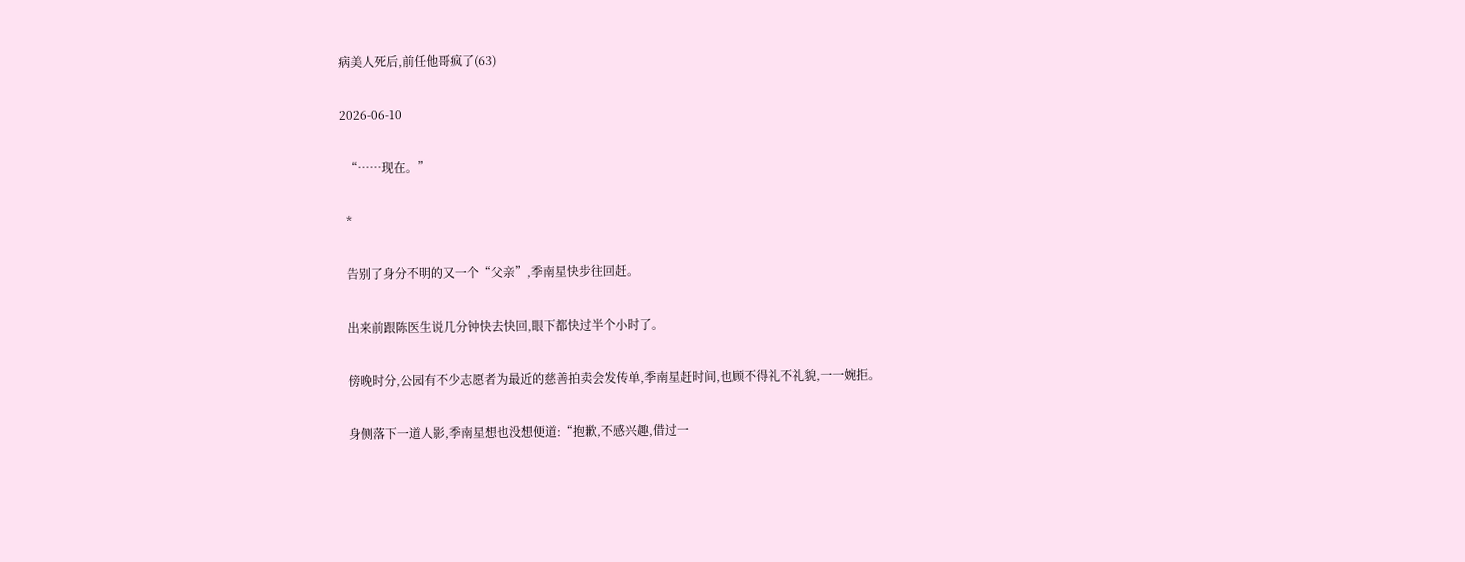病美人死后,前任他哥疯了(63)

2026-06-10

  “……现在。”

  *

  告别了身分不明的又一个“父亲”,季南星快步往回赶。

  出来前跟陈医生说几分钟快去快回,眼下都快过半个小时了。

  傍晚时分,公园有不少志愿者为最近的慈善拍卖会发传单,季南星赶时间,也顾不得礼不礼貌,一一婉拒。

  身侧落下一道人影,季南星想也没想便道:“抱歉,不感兴趣,借过一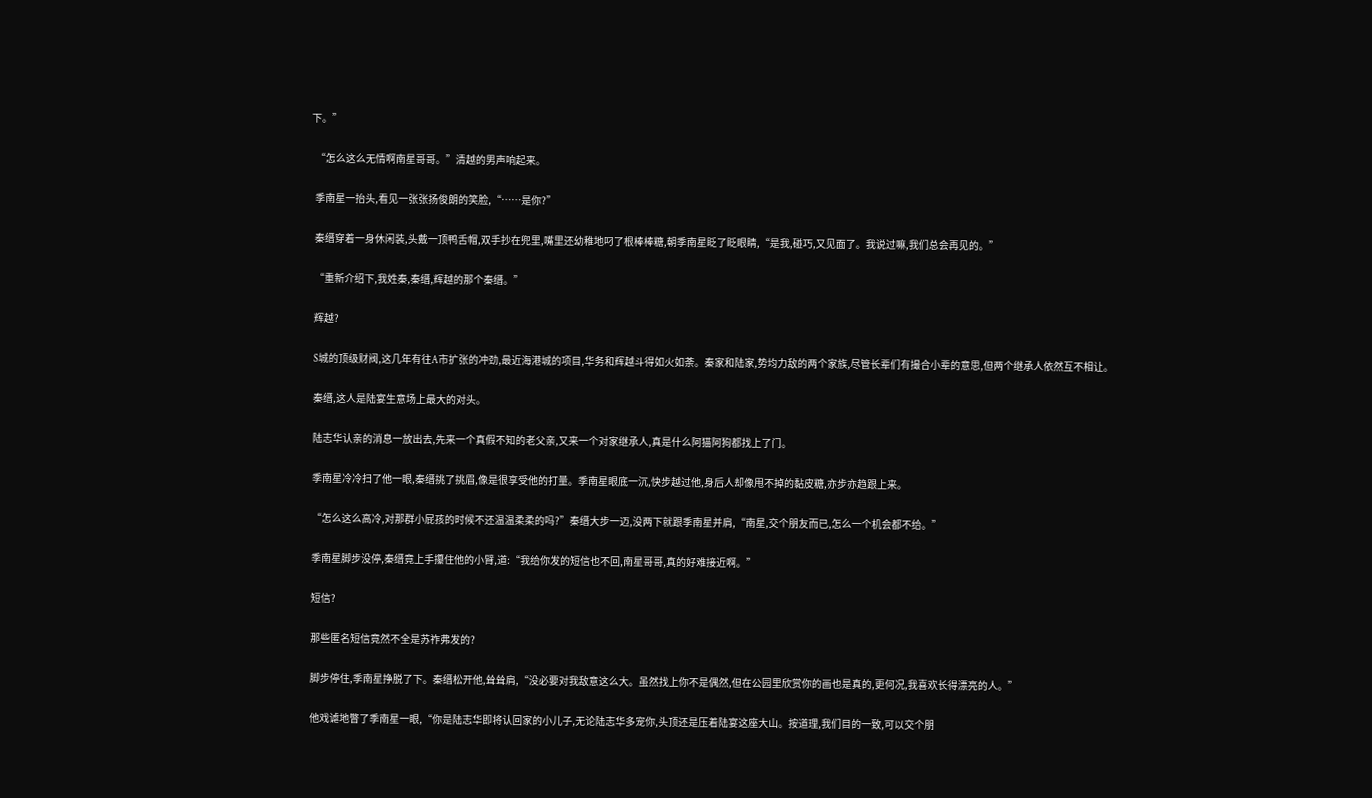下。”

  “怎么这么无情啊南星哥哥。”清越的男声响起来。

  季南星一抬头,看见一张张扬俊朗的笑脸,“……是你?”

  秦缙穿着一身休闲装,头戴一顶鸭舌帽,双手抄在兜里,嘴里还幼稚地叼了根棒棒糖,朝季南星眨了眨眼睛,“是我,碰巧,又见面了。我说过嘛,我们总会再见的。”

  “重新介绍下,我姓秦,秦缙,辉越的那个秦缙。”

  辉越?

  S城的顶级财阀,这几年有往A市扩张的冲劲,最近海港城的项目,华务和辉越斗得如火如荼。秦家和陆家,势均力敌的两个家族,尽管长辈们有撮合小辈的意思,但两个继承人依然互不相让。

  秦缙,这人是陆宴生意场上最大的对头。

  陆志华认亲的消息一放出去,先来一个真假不知的老父亲,又来一个对家继承人,真是什么阿猫阿狗都找上了门。

  季南星冷冷扫了他一眼,秦缙挑了挑眉,像是很享受他的打量。季南星眼底一沉,快步越过他,身后人却像甩不掉的黏皮糖,亦步亦趋跟上来。

  “怎么这么高冷,对那群小屁孩的时候不还温温柔柔的吗?”秦缙大步一迈,没两下就跟季南星并肩,“南星,交个朋友而已,怎么一个机会都不给。”

  季南星脚步没停,秦缙竟上手攥住他的小臂,道:“我给你发的短信也不回,南星哥哥,真的好难接近啊。”

  短信?

  那些匿名短信竟然不全是苏祚弗发的?

  脚步停住,季南星挣脱了下。秦缙松开他,耸耸肩,“没必要对我敌意这么大。虽然找上你不是偶然,但在公园里欣赏你的画也是真的,更何况,我喜欢长得漂亮的人。”

  他戏谑地瞥了季南星一眼,“你是陆志华即将认回家的小儿子,无论陆志华多宠你,头顶还是压着陆宴这座大山。按道理,我们目的一致,可以交个朋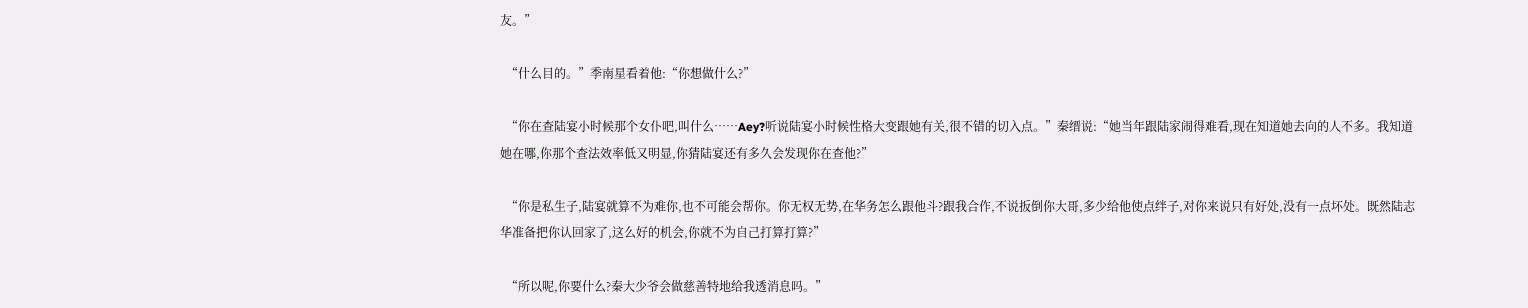友。”

  “什么目的。”季南星看着他:“你想做什么?”

  “你在查陆宴小时候那个女仆吧,叫什么……Aey?听说陆宴小时候性格大变跟她有关,很不错的切入点。”秦缙说:“她当年跟陆家闹得难看,现在知道她去向的人不多。我知道她在哪,你那个查法效率低又明显,你猜陆宴还有多久会发现你在查他?”

  “你是私生子,陆宴就算不为难你,也不可能会帮你。你无权无势,在华务怎么跟他斗?跟我合作,不说扳倒你大哥,多少给他使点绊子,对你来说只有好处,没有一点坏处。既然陆志华准备把你认回家了,这么好的机会,你就不为自己打算打算?”

  “所以呢,你要什么?秦大少爷会做慈善特地给我透消息吗。”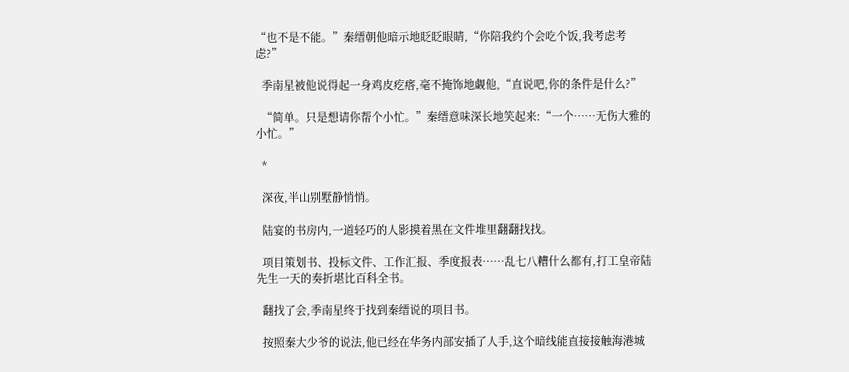“也不是不能。”秦缙朝他暗示地眨眨眼睛,“你陪我约个会吃个饭,我考虑考虑?”

  季南星被他说得起一身鸡皮疙瘩,毫不掩饰地觑他,“直说吧,你的条件是什么?”

  “简单。只是想请你帮个小忙。”秦缙意味深长地笑起来:“一个……无伤大雅的小忙。”

  *

  深夜,半山别墅静悄悄。

  陆宴的书房内,一道轻巧的人影摸着黑在文件堆里翻翻找找。

  项目策划书、投标文件、工作汇报、季度报表……乱七八糟什么都有,打工皇帝陆先生一天的奏折堪比百科全书。

  翻找了会,季南星终于找到秦缙说的项目书。

  按照秦大少爷的说法,他已经在华务内部安插了人手,这个暗线能直接接触海港城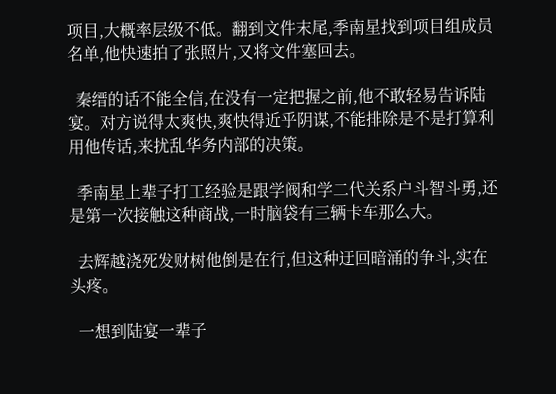项目,大概率层级不低。翻到文件末尾,季南星找到项目组成员名单,他快速拍了张照片,又将文件塞回去。

  秦缙的话不能全信,在没有一定把握之前,他不敢轻易告诉陆宴。对方说得太爽快,爽快得近乎阴谋,不能排除是不是打算利用他传话,来扰乱华务内部的决策。

  季南星上辈子打工经验是跟学阀和学二代关系户斗智斗勇,还是第一次接触这种商战,一时脑袋有三辆卡车那么大。

  去辉越浇死发财树他倒是在行,但这种迂回暗涌的争斗,实在头疼。

  一想到陆宴一辈子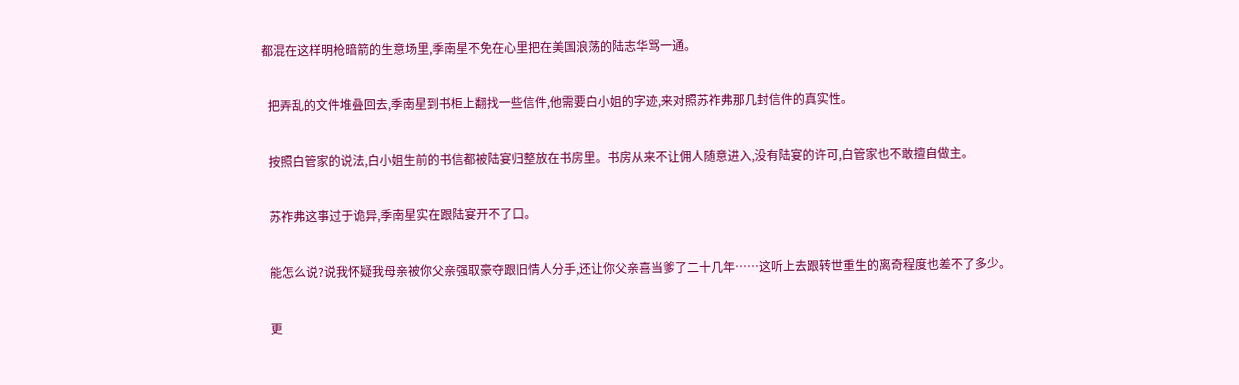都混在这样明枪暗箭的生意场里,季南星不免在心里把在美国浪荡的陆志华骂一通。

  把弄乱的文件堆叠回去,季南星到书柜上翻找一些信件,他需要白小姐的字迹,来对照苏祚弗那几封信件的真实性。

  按照白管家的说法,白小姐生前的书信都被陆宴归整放在书房里。书房从来不让佣人随意进入,没有陆宴的许可,白管家也不敢擅自做主。

  苏祚弗这事过于诡异,季南星实在跟陆宴开不了口。

  能怎么说?说我怀疑我母亲被你父亲强取豪夺跟旧情人分手,还让你父亲喜当爹了二十几年……这听上去跟转世重生的离奇程度也差不了多少。

  更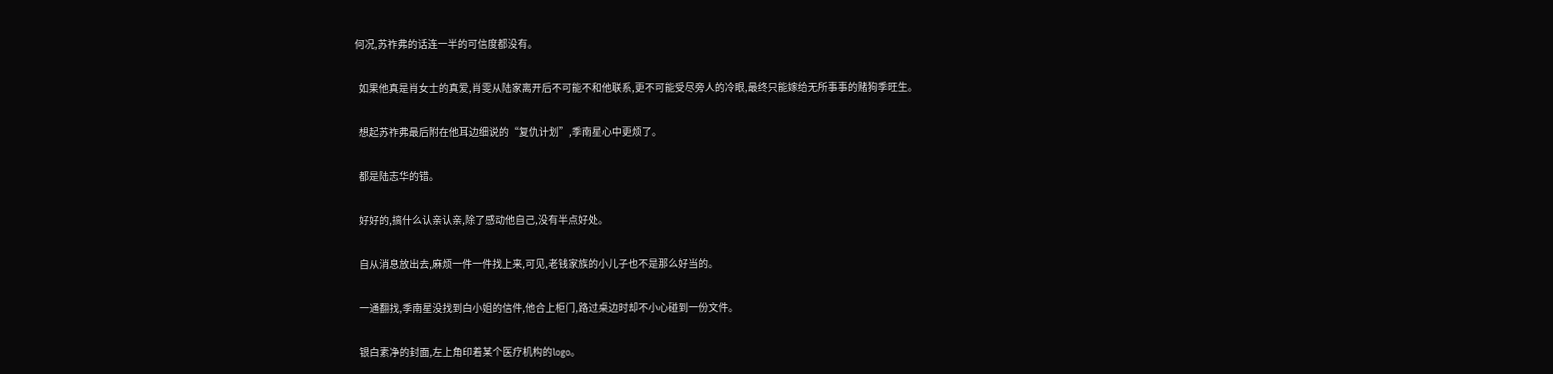何况,苏祚弗的话连一半的可信度都没有。

  如果他真是肖女士的真爱,肖雯从陆家离开后不可能不和他联系,更不可能受尽旁人的冷眼,最终只能嫁给无所事事的赌狗季旺生。

  想起苏祚弗最后附在他耳边细说的“复仇计划”,季南星心中更烦了。

  都是陆志华的错。

  好好的,搞什么认亲认亲,除了感动他自己,没有半点好处。

  自从消息放出去,麻烦一件一件找上来,可见,老钱家族的小儿子也不是那么好当的。

  一通翻找,季南星没找到白小姐的信件,他合上柜门,路过桌边时却不小心碰到一份文件。

  银白素净的封面,左上角印着某个医疗机构的logo。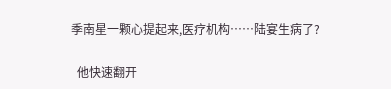季南星一颗心提起来,医疗机构……陆宴生病了?

  他快速翻开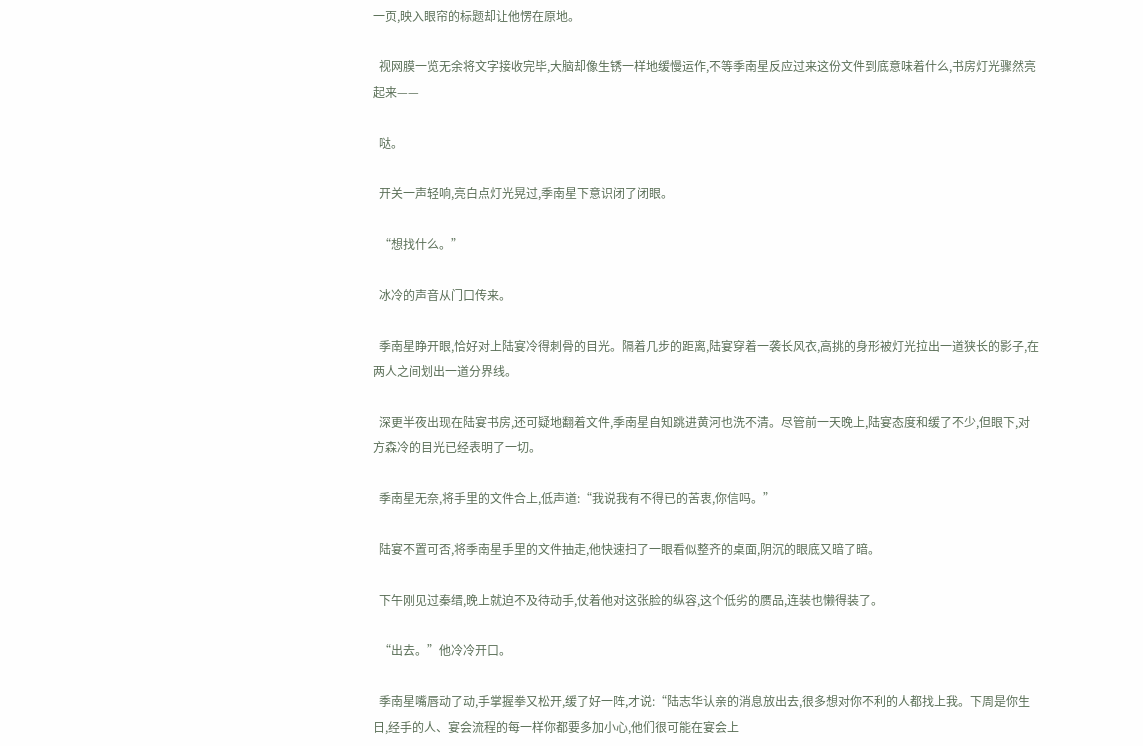一页,映入眼帘的标题却让他愣在原地。

  视网膜一览无余将文字接收完毕,大脑却像生锈一样地缓慢运作,不等季南星反应过来这份文件到底意味着什么,书房灯光骤然亮起来——

  哒。

  开关一声轻响,亮白点灯光晃过,季南星下意识闭了闭眼。

  “想找什么。”

  冰冷的声音从门口传来。

  季南星睁开眼,恰好对上陆宴冷得刺骨的目光。隔着几步的距离,陆宴穿着一袭长风衣,高挑的身形被灯光拉出一道狭长的影子,在两人之间划出一道分界线。

  深更半夜出现在陆宴书房,还可疑地翻着文件,季南星自知跳进黄河也洗不清。尽管前一天晚上,陆宴态度和缓了不少,但眼下,对方森冷的目光已经表明了一切。

  季南星无奈,将手里的文件合上,低声道:“我说我有不得已的苦衷,你信吗。”

  陆宴不置可否,将季南星手里的文件抽走,他快速扫了一眼看似整齐的桌面,阴沉的眼底又暗了暗。

  下午刚见过秦缙,晚上就迫不及待动手,仗着他对这张脸的纵容,这个低劣的赝品,连装也懒得装了。

  “出去。”他冷冷开口。

  季南星嘴唇动了动,手掌握拳又松开,缓了好一阵,才说:“陆志华认亲的消息放出去,很多想对你不利的人都找上我。下周是你生日,经手的人、宴会流程的每一样你都要多加小心,他们很可能在宴会上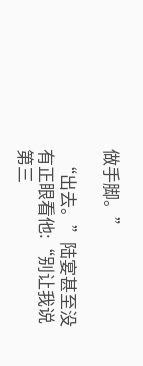做手脚。”

  “出去。”陆宴甚至没有正眼看他:“别让我说第三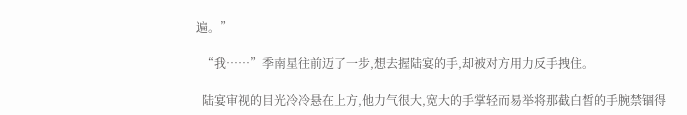遍。”

  “我……”季南星往前迈了一步,想去握陆宴的手,却被对方用力反手拽住。

  陆宴审视的目光冷冷悬在上方,他力气很大,宽大的手掌轻而易举将那截白皙的手腕禁锢得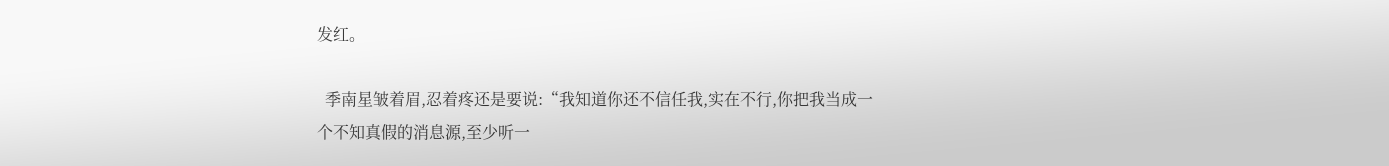发红。

  季南星皱着眉,忍着疼还是要说:“我知道你还不信任我,实在不行,你把我当成一个不知真假的消息源,至少听一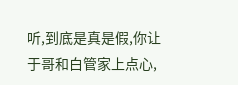听,到底是真是假,你让于哥和白管家上点心,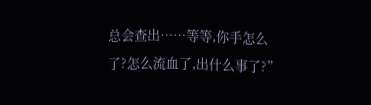总会查出……等等,你手怎么了?怎么流血了,出什么事了?”